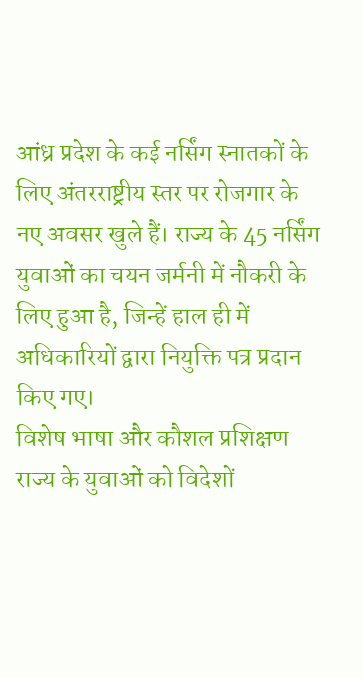आंध्र प्रदेश के कई नर्सिंग स्नातकों के लिए अंतरराष्ट्रीय स्तर पर रोजगार के नए अवसर खुले हैं। राज्य के 45 नर्सिंग युवाओं का चयन जर्मनी में नौकरी के लिए हुआ है, जिन्हें हाल ही में अधिकारियों द्वारा नियुक्ति पत्र प्रदान किए गए।
विशेष भाषा और कौशल प्रशिक्षण
राज्य के युवाओं को विदेशों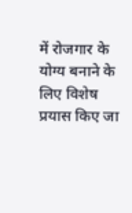में रोजगार के योग्य बनाने के लिए विशेष प्रयास किए जा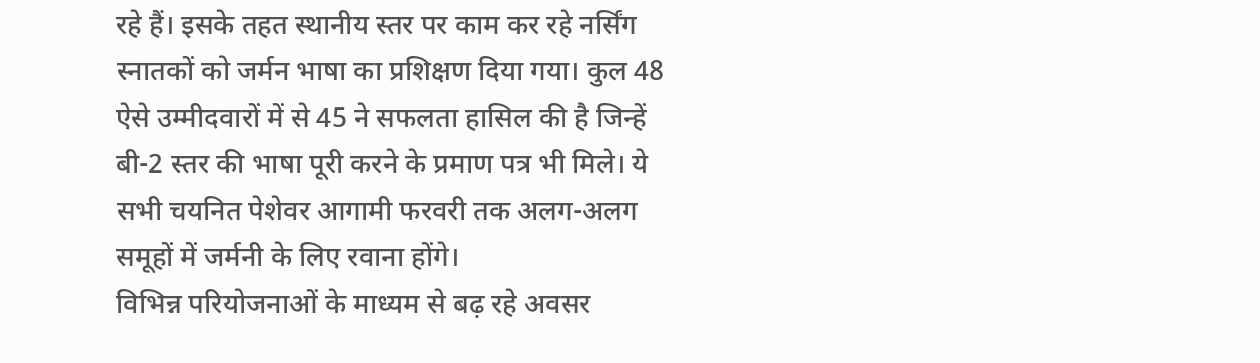रहे हैं। इसके तहत स्थानीय स्तर पर काम कर रहे नर्सिंग स्नातकों को जर्मन भाषा का प्रशिक्षण दिया गया। कुल 48 ऐसे उम्मीदवारों में से 45 ने सफलता हासिल की है जिन्हें बी-2 स्तर की भाषा पूरी करने के प्रमाण पत्र भी मिले। ये सभी चयनित पेशेवर आगामी फरवरी तक अलग-अलग समूहों में जर्मनी के लिए रवाना होंगे।
विभिन्न परियोजनाओं के माध्यम से बढ़ रहे अवसर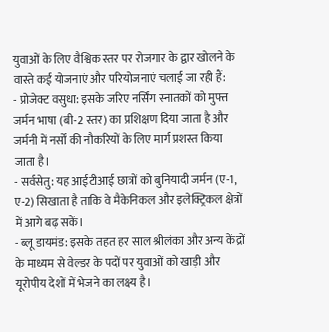युवाओं के लिए वैश्विक स्तर पर रोजगार के द्वार खोलने के वास्ते कई योजनाएं और परियोजनाएं चलाई जा रही हैं:
- प्रोजेक्ट वसुधा: इसके जरिए नर्सिंग स्नातकों को मुफ्त जर्मन भाषा (बी-2 स्तर) का प्रशिक्षण दिया जाता है और जर्मनी में नर्सों की नौकरियों के लिए मार्ग प्रशस्त किया जाता है।
- सर्वसेतु: यह आईटीआई छात्रों को बुनियादी जर्मन (ए-1, ए-2) सिखाता है ताकि वे मैकेनिकल और इलेक्ट्रिकल क्षेत्रों में आगे बढ़ सकें।
- ब्लू डायमंड: इसके तहत हर साल श्रीलंका और अन्य केंद्रों के माध्यम से वेल्डर के पदों पर युवाओं को खाड़ी और यूरोपीय देशों में भेजने का लक्ष्य है।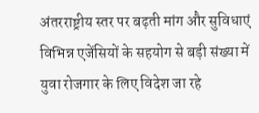अंतरराष्ट्रीय स्तर पर बढ़ती मांग और सुविधाएं
विभिन्न एजेंसियों के सहयोग से बड़ी संख्या में युवा रोजगार के लिए विदेश जा रहे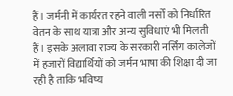हैं। जर्मनी में कार्यरत रहने वाली नर्सों को निर्धारित वेतन के साथ यात्रा और अन्य सुविधाएं भी मिलती हैं। इसके अलावा राज्य के सरकारी नर्सिंग कालेजों में हजारों विद्यार्थियों को जर्मन भाषा की शिक्षा दी जा रही है ताकि भविष्य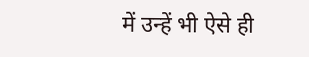में उन्हें भी ऐसे ही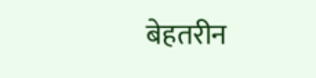बेहतरीन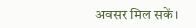अवसर मिल सकें।